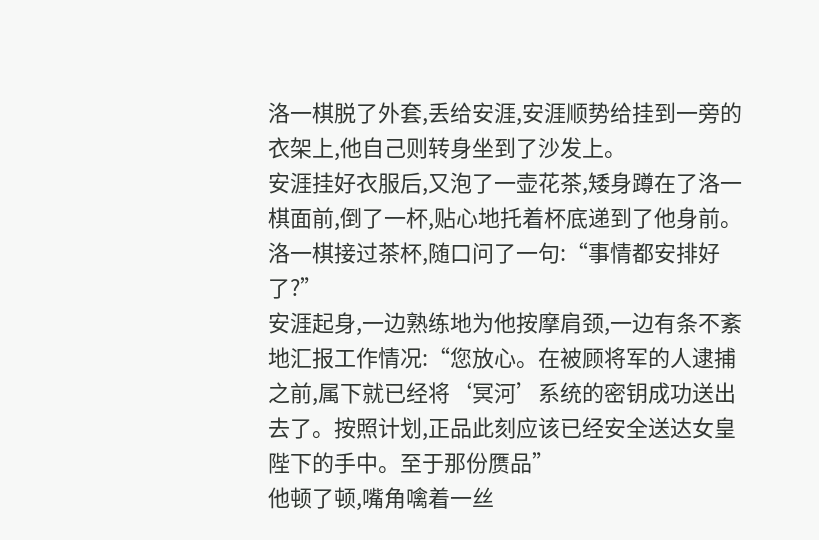洛一棋脱了外套,丢给安涯,安涯顺势给挂到一旁的衣架上,他自己则转身坐到了沙发上。
安涯挂好衣服后,又泡了一壶花茶,矮身蹲在了洛一棋面前,倒了一杯,贴心地托着杯底递到了他身前。
洛一棋接过茶杯,随口问了一句:“事情都安排好了?”
安涯起身,一边熟练地为他按摩肩颈,一边有条不紊地汇报工作情况:“您放心。在被顾将军的人逮捕之前,属下就已经将‘冥河’系统的密钥成功送出去了。按照计划,正品此刻应该已经安全送达女皇陛下的手中。至于那份赝品”
他顿了顿,嘴角噙着一丝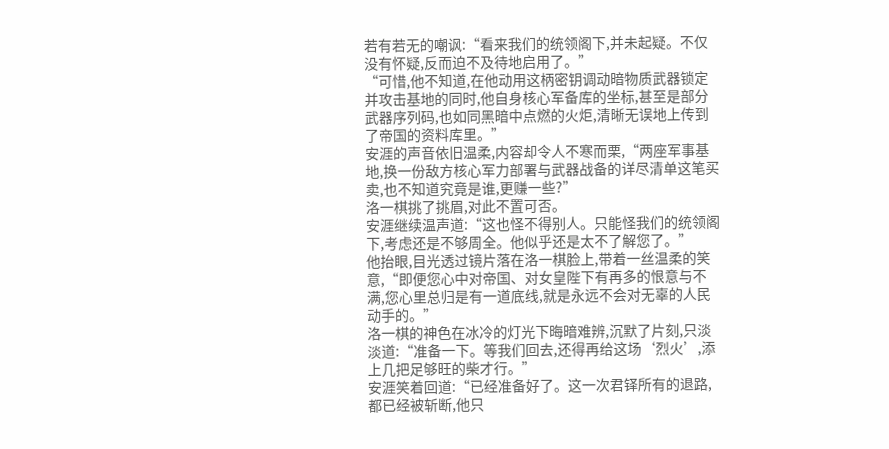若有若无的嘲讽:“看来我们的统领阁下,并未起疑。不仅没有怀疑,反而迫不及待地启用了。”
“可惜,他不知道,在他动用这柄密钥调动暗物质武器锁定并攻击基地的同时,他自身核心军备库的坐标,甚至是部分武器序列码,也如同黑暗中点燃的火炬,清晰无误地上传到了帝国的资料库里。”
安涯的声音依旧温柔,内容却令人不寒而栗,“两座军事基地,换一份敌方核心军力部署与武器战备的详尽清单这笔买卖,也不知道究竟是谁,更赚一些?”
洛一棋挑了挑眉,对此不置可否。
安涯继续温声道:“这也怪不得别人。只能怪我们的统领阁下,考虑还是不够周全。他似乎还是太不了解您了。”
他抬眼,目光透过镜片落在洛一棋脸上,带着一丝温柔的笑意,“即便您心中对帝国、对女皇陛下有再多的恨意与不满,您心里总归是有一道底线,就是永远不会对无辜的人民动手的。”
洛一棋的神色在冰冷的灯光下晦暗难辨,沉默了片刻,只淡淡道:“准备一下。等我们回去,还得再给这场‘烈火’,添上几把足够旺的柴才行。”
安涯笑着回道:“已经准备好了。这一次君铎所有的退路,都已经被斩断,他只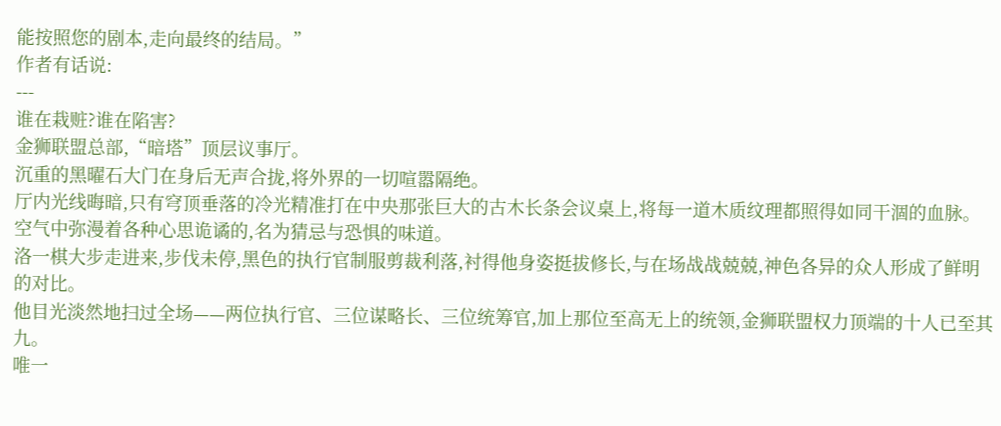能按照您的剧本,走向最终的结局。”
作者有话说:
---
谁在栽赃?谁在陷害?
金狮联盟总部,“暗塔”顶层议事厅。
沉重的黑曜石大门在身后无声合拢,将外界的一切喧嚣隔绝。
厅内光线晦暗,只有穹顶垂落的冷光精准打在中央那张巨大的古木长条会议桌上,将每一道木质纹理都照得如同干涸的血脉。
空气中弥漫着各种心思诡谲的,名为猜忌与恐惧的味道。
洛一棋大步走进来,步伐未停,黑色的执行官制服剪裁利落,衬得他身姿挺拔修长,与在场战战兢兢,神色各异的众人形成了鲜明的对比。
他目光淡然地扫过全场——两位执行官、三位谋略长、三位统筹官,加上那位至高无上的统领,金狮联盟权力顶端的十人已至其九。
唯一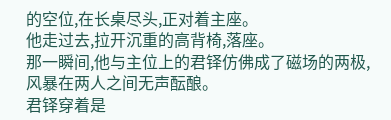的空位,在长桌尽头,正对着主座。
他走过去,拉开沉重的高背椅,落座。
那一瞬间,他与主位上的君铎仿佛成了磁场的两极,风暴在两人之间无声酝酿。
君铎穿着是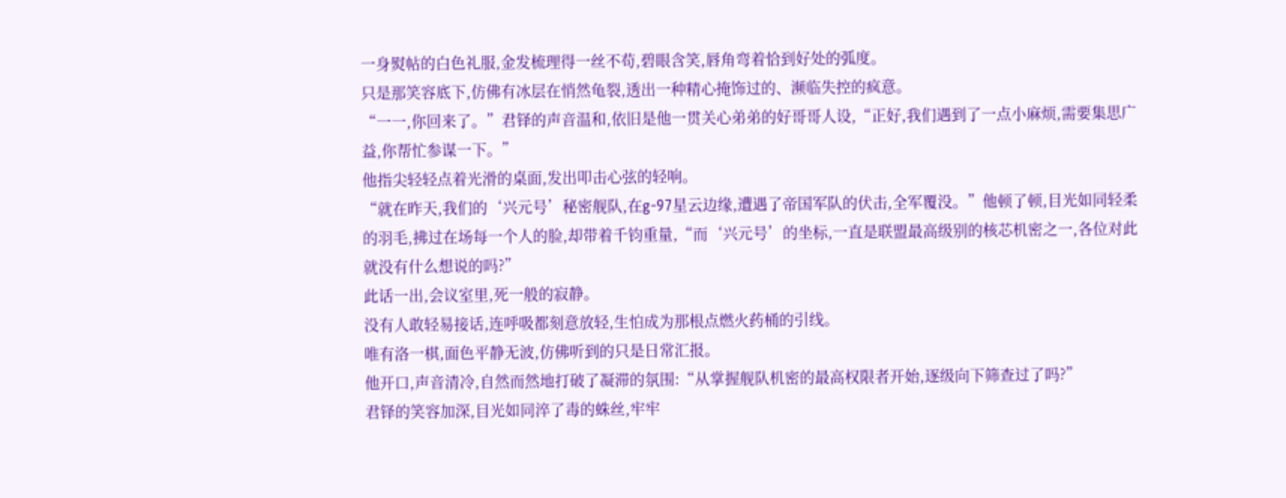一身熨帖的白色礼服,金发梳理得一丝不苟,碧眼含笑,唇角弯着恰到好处的弧度。
只是那笑容底下,仿佛有冰层在悄然龟裂,透出一种精心掩饰过的、濒临失控的疯意。
“一一,你回来了。”君铎的声音温和,依旧是他一贯关心弟弟的好哥哥人设,“正好,我们遇到了一点小麻烦,需要集思广益,你帮忙参谋一下。”
他指尖轻轻点着光滑的桌面,发出叩击心弦的轻响。
“就在昨天,我们的‘兴元号’秘密舰队,在g-97星云边缘,遭遇了帝国军队的伏击,全军覆没。”他顿了顿,目光如同轻柔的羽毛,拂过在场每一个人的脸,却带着千钧重量,“而‘兴元号’的坐标,一直是联盟最高级别的核芯机密之一,各位对此就没有什么想说的吗?”
此话一出,会议室里,死一般的寂静。
没有人敢轻易接话,连呼吸都刻意放轻,生怕成为那根点燃火药桶的引线。
唯有洛一棋,面色平静无波,仿佛听到的只是日常汇报。
他开口,声音清冷,自然而然地打破了凝滞的氛围:“从掌握舰队机密的最高权限者开始,逐级向下筛查过了吗?”
君铎的笑容加深,目光如同淬了毒的蛛丝,牢牢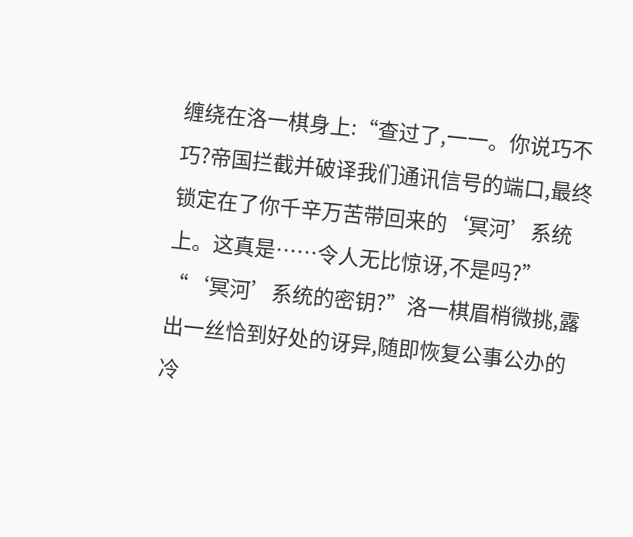缠绕在洛一棋身上:“查过了,一一。你说巧不巧?帝国拦截并破译我们通讯信号的端口,最终锁定在了你千辛万苦带回来的‘冥河’系统上。这真是……令人无比惊讶,不是吗?”
“‘冥河’系统的密钥?”洛一棋眉梢微挑,露出一丝恰到好处的讶异,随即恢复公事公办的冷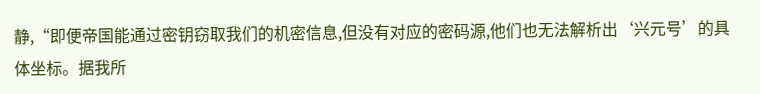静,“即便帝国能通过密钥窃取我们的机密信息,但没有对应的密码源,他们也无法解析出‘兴元号’的具体坐标。据我所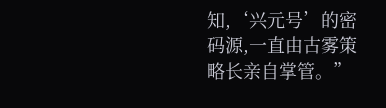知,‘兴元号’的密码源,一直由古雾策略长亲自掌管。”